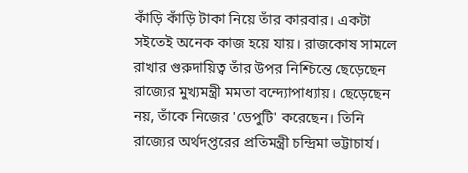কাঁড়ি কাঁড়ি টাকা নিয়ে তাঁর কারবার। একটা সইতেই অনেক কাজ হয়ে যায়। রাজকোষ সামলে রাখার গুরুদায়িত্ব তাঁর উপর নিশ্চিন্তে ছেড়েছেন রাজ্যের মুখ্যমন্ত্রী মমতা বন্দ্যোপাধ্যায়। ছেড়েছেন নয়, তাঁকে নিজের 'ডেপুটি' করেছেন। তিনি রাজ্যের অর্থদপ্তরের প্রতিমন্ত্রী চন্দ্রিমা ভট্টাচার্য।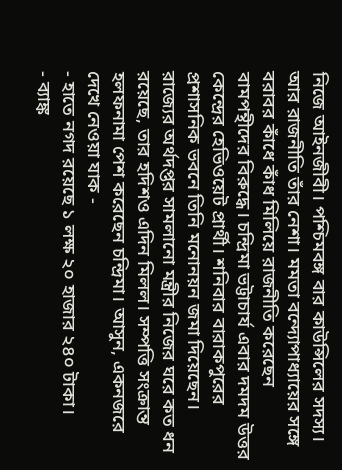নিজে আইনজীবী। পশ্চিমবঙ্গ বার কাউন্সিলের সদস্য। আর রাজনীতি তাঁর নেশা। মমতা বন্দ্যোপাধ্যায়ের সঙ্গে বরাবর কাঁধে কাঁধ মিলিয়ে রাজনীতি করেছেন বামপন্থীদের বিরুদ্ধে। চন্দ্রিমা ভট্টাচার্য এবার দমদম উত্তর কেন্দ্রের হেভিওয়েট প্রার্থী। শনিবার বারাকপুরের প্রশাসনিক ভবনে তিনি মনোনয়ন জমা দিয়েছেন। রাজ্যের অর্থদপ্তর সামলানো মন্ত্রীর নিজের ঘরে কত ধন রয়েছে, তার হদিশও এদিন মিলল। সম্পত্তি সংক্রান্ত হলফনামা পেশ করেছেন চন্দ্রিমা। আসুন, একনজরে দেখে নেওয়া যাক -
- হাতে নগদ রয়েছে ১ লক্ষ ২০ হাজার ২৪০ টাকা।
- ব্যাঙ্ক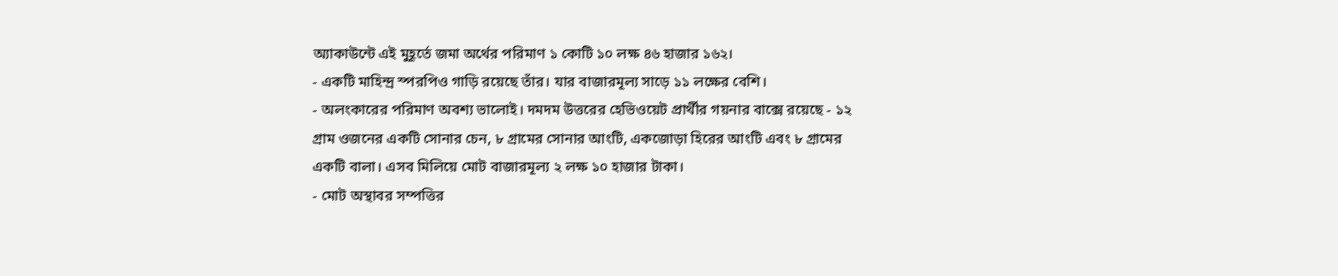অ্যাকাউন্টে এই মুহূর্তে জমা অর্থের পরিমাণ ১ কোটি ১০ লক্ষ ৪৬ হাজার ১৬২।
- একটি মাহিন্দ্র স্পরপিও গাড়ি রয়েছে তাঁর। যার বাজারমূল্য সাড়ে ১১ লক্ষের বেশি।
- অলংকারের পরিমাণ অবশ্য ভালোই। দমদম উত্তরের হেভিওয়েট প্রার্থীর গয়নার বাক্সে রয়েছে - ১২ গ্রাম ওজনের একটি সোনার চেন, ৮ গ্রামের সোনার আংটি, একজোড়া হিরের আংটি এবং ৮ গ্রামের একটি বালা। এসব মিলিয়ে মোট বাজারমূল্য ২ লক্ষ ১০ হাজার টাকা।
- মোট অস্থাবর সম্পত্তির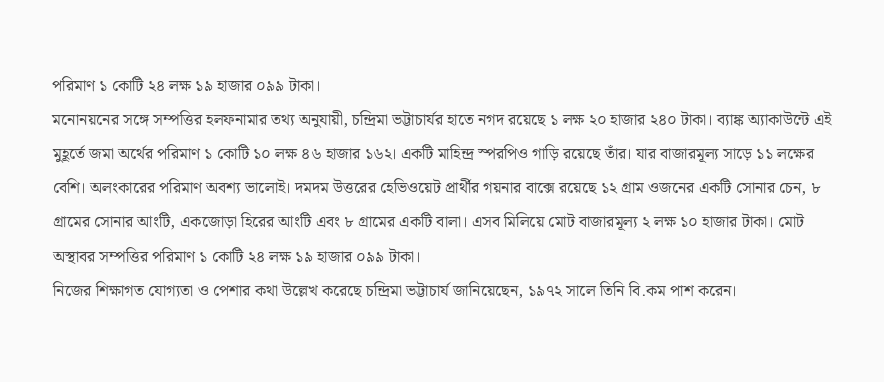পরিমাণ ১ কোটি ২৪ লক্ষ ১৯ হাজার ০৯৯ টাকা।
মনোনয়নের সঙ্গে সম্পত্তির হলফনামার তথ্য অনুযায়ী, চন্দ্রিমা ভট্টাচার্যর হাতে নগদ রয়েছে ১ লক্ষ ২০ হাজার ২৪০ টাকা। ব্যাঙ্ক অ্যাকাউন্টে এই মুহূর্তে জমা অর্থের পরিমাণ ১ কোটি ১০ লক্ষ ৪৬ হাজার ১৬২। একটি মাহিন্দ্র স্পরপিও গাড়ি রয়েছে তাঁর। যার বাজারমূল্য সাড়ে ১১ লক্ষের বেশি। অলংকারের পরিমাণ অবশ্য ভালোই। দমদম উত্তরের হেভিওয়েট প্রার্থীর গয়নার বাক্সে রয়েছে ১২ গ্রাম ওজনের একটি সোনার চেন, ৮ গ্রামের সোনার আংটি, একজোড়া হিরের আংটি এবং ৮ গ্রামের একটি বালা। এসব মিলিয়ে মোট বাজারমূল্য ২ লক্ষ ১০ হাজার টাকা। মোট অস্থাবর সম্পত্তির পরিমাণ ১ কোটি ২৪ লক্ষ ১৯ হাজার ০৯৯ টাকা।
নিজের শিক্ষাগত যোগ্যতা ও পেশার কথা উল্লেখ করেছে চন্দ্রিমা ভট্টাচার্য জানিয়েছেন, ১৯৭২ সালে তিনি বি.কম পাশ করেন।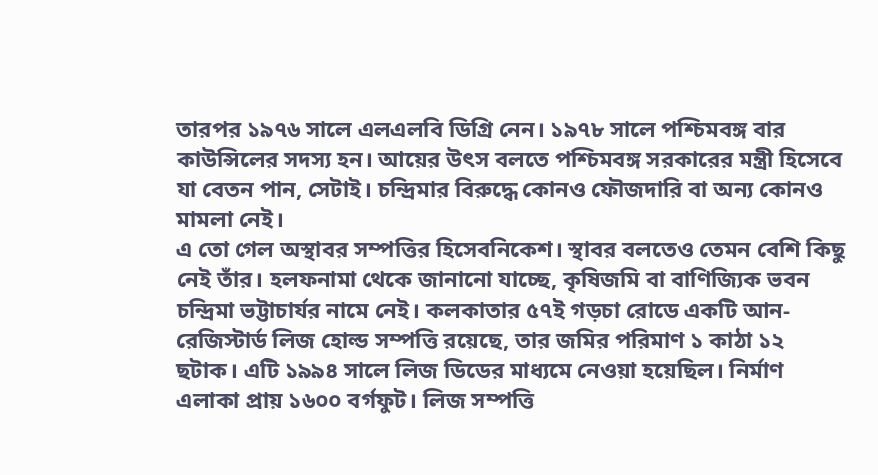তারপর ১৯৭৬ সালে এলএলবি ডিগ্রি নেন। ১৯৭৮ সালে পশ্চিমবঙ্গ বার কাউন্সিলের সদস্য হন। আয়ের উৎস বলতে পশ্চিমবঙ্গ সরকারের মন্ত্রী হিসেবে যা বেতন পান, সেটাই। চন্দ্রিমার বিরুদ্ধে কোনও ফৌজদারি বা অন্য কোনও মামলা নেই।
এ তো গেল অস্থাবর সম্পত্তির হিসেবনিকেশ। স্থাবর বলতেও তেমন বেশি কিছু নেই তাঁর। হলফনামা থেকে জানানো যাচ্ছে, কৃষিজমি বা বাণিজ্যিক ভবন চন্দ্রিমা ভট্টাচার্যর নামে নেই। কলকাতার ৫৭ই গড়চা রোডে একটি আন-রেজিস্টার্ড লিজ হোল্ড সম্পত্তি রয়েছে, তার জমির পরিমাণ ১ কাঠা ১২ ছটাক। এটি ১৯৯৪ সালে লিজ ডিডের মাধ্যমে নেওয়া হয়েছিল। নির্মাণ এলাকা প্রায় ১৬০০ বর্গফুট। লিজ সম্পত্তি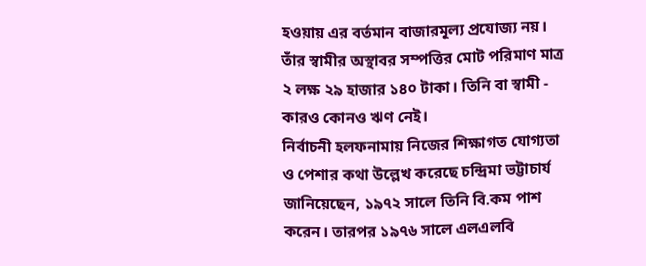হওয়ায় এর বর্তমান বাজারমূল্য প্রযোজ্য নয়। তাঁর স্বামীর অস্থাবর সম্পত্তির মোট পরিমাণ মাত্র ২ লক্ষ ২৯ হাজার ১৪০ টাকা। তিনি বা স্বামী - কারও কোনও ঋণ নেই।
নির্বাচনী হলফনামায় নিজের শিক্ষাগত যোগ্যতা ও পেশার কথা উল্লেখ করেছে চন্দ্রিমা ভট্টাচার্য জানিয়েছেন, ১৯৭২ সালে তিনি বি.কম পাশ করেন। তারপর ১৯৭৬ সালে এলএলবি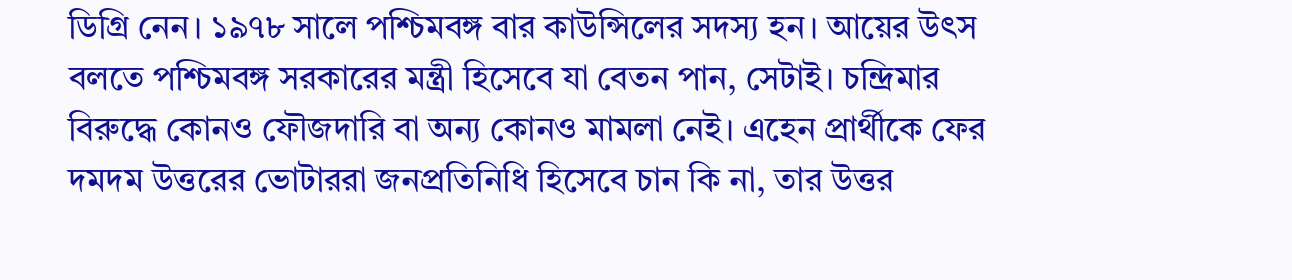ডিগ্রি নেন। ১৯৭৮ সালে পশ্চিমবঙ্গ বার কাউন্সিলের সদস্য হন। আয়ের উৎস বলতে পশ্চিমবঙ্গ সরকারের মন্ত্রী হিসেবে যা বেতন পান, সেটাই। চন্দ্রিমার বিরুদ্ধে কোনও ফৌজদারি বা অন্য কোনও মামলা নেই। এহেন প্রার্থীকে ফের দমদম উত্তরের ভোটাররা জনপ্রতিনিধি হিসেবে চান কি না, তার উত্তর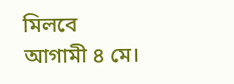মিলবে আগামী ৪ মে।